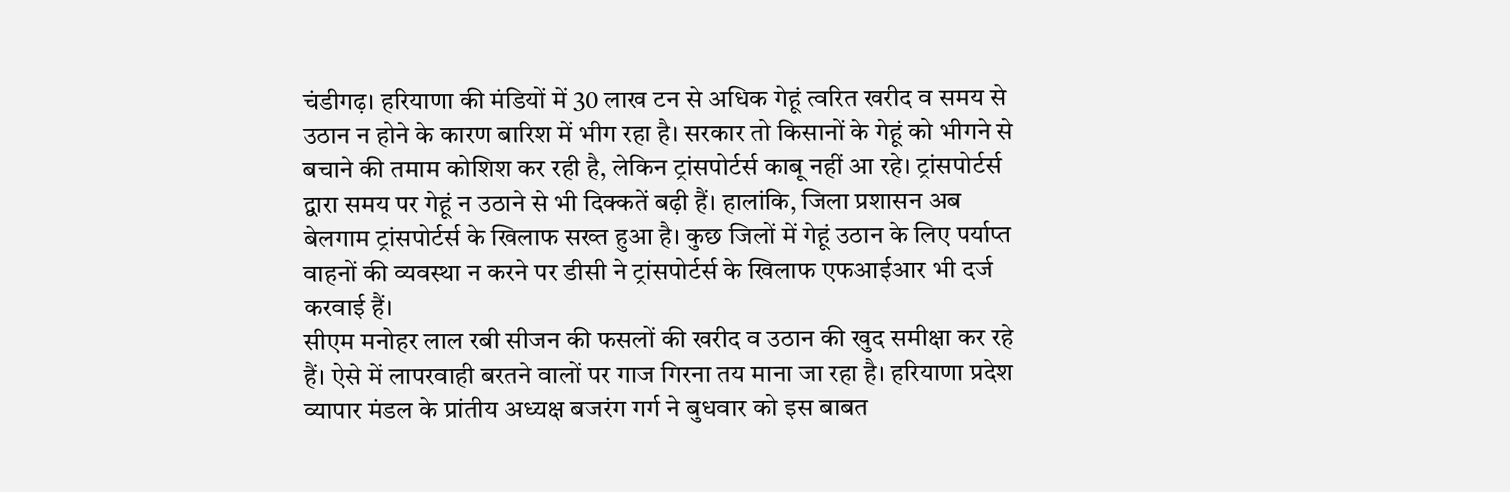चंडीगढ़। हरियाणा की मंडियों में 30 लाख टन से अधिक गेहूं त्वरित खरीद व समय से उठान न होने के कारण बारिश में भीग रहा है। सरकार तो किसानों के गेहूं को भीगने से बचाने की तमाम कोशिश कर रही है, लेकिन ट्रांसपोर्टर्स काबू नहीं आ रहे। ट्रांसपोर्टर्स द्वारा समय पर गेहूं न उठाने से भी दिक्कतें बढ़ी हैं। हालांकि, जिला प्रशासन अब बेलगाम ट्रांसपोर्टर्स के खिलाफ सख्त हुआ है। कुछ जिलों में गेहूं उठान के लिए पर्याप्त वाहनों की व्यवस्था न करने पर डीसी ने ट्रांसपोर्टर्स के खिलाफ एफआईआर भी दर्ज करवाई हैं।
सीएम मनोहर लाल रबी सीजन की फसलों की खरीद व उठान की खुद समीक्षा कर रहे हैं। ऐसे में लापरवाही बरतने वालों पर गाज गिरना तय माना जा रहा है। हरियाणा प्रदेश व्यापार मंडल के प्रांतीय अध्यक्ष बजरंग गर्ग ने बुधवार को इस बाबत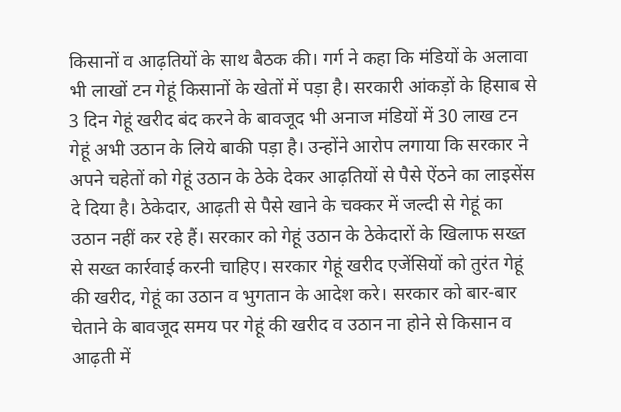किसानों व आढ़तियों के साथ बैठक की। गर्ग ने कहा कि मंडियों के अलावा भी लाखों टन गेहूं किसानों के खेतों में पड़ा है। सरकारी आंकड़ों के हिसाब से 3 दिन गेहूं खरीद बंद करने के बावजूद भी अनाज मंडियों में 30 लाख टन गेहूं अभी उठान के लिये बाकी पड़ा है। उन्होंने आरोप लगाया कि सरकार ने अपने चहेतों को गेहूं उठान के ठेके देकर आढ़तियों से पैसे ऐंठने का लाइसेंस दे दिया है। ठेकेदार, आढ़ती से पैसे खाने के चक्कर में जल्दी से गेहूं का उठान नहीं कर रहे हैं। सरकार को गेहूं उठान के ठेकेदारों के खिलाफ सख्त से सख्त कार्रवाई करनी चाहिए। सरकार गेहूं खरीद एजेंसियों को तुरंत गेहूं की खरीद, गेहूं का उठान व भुगतान के आदेश करे। सरकार को बार-बार चेताने के बावजूद समय पर गेहूं की खरीद व उठान ना होने से किसान व आढ़ती में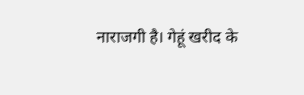नाराजगी है। गेहूं खरीद के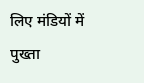लिए मंडियों में पुख्ता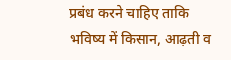प्रबंध करने चाहिए ताकि भविष्य में किसान, आढ़ती व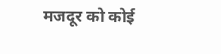मजदूर को कोई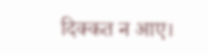दिक्कत न आए।